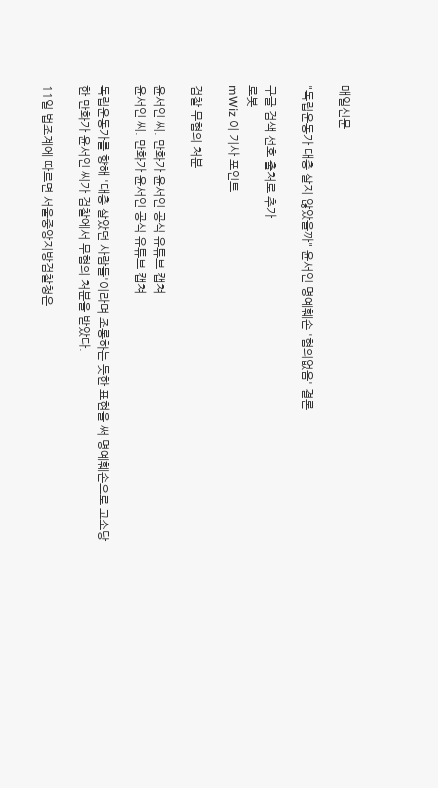매일신문

"독립운동가 대충 살지 않았을까" 윤서인 명예훼손 '혐의없음' 결론

구글 검색 선호 출처로 추가
로봇
mWiz 이 기사 포인트

검찰 무혐의 처분

윤서인 씨. 만화가 윤서인 공식 유튜브 캡쳐
윤서인 씨. 만화가 윤서인 공식 유튜브 캡쳐

독립운동가를 향해 '대충 살았던 사람들'이라며 조롱하는 듯한 표현을 써 명예훼손으로 고소당한 만화가 윤서인 씨가 검찰에서 무혐의 처분을 받았다.

11일 법조계에 따르면 서울중앙지방검찰청은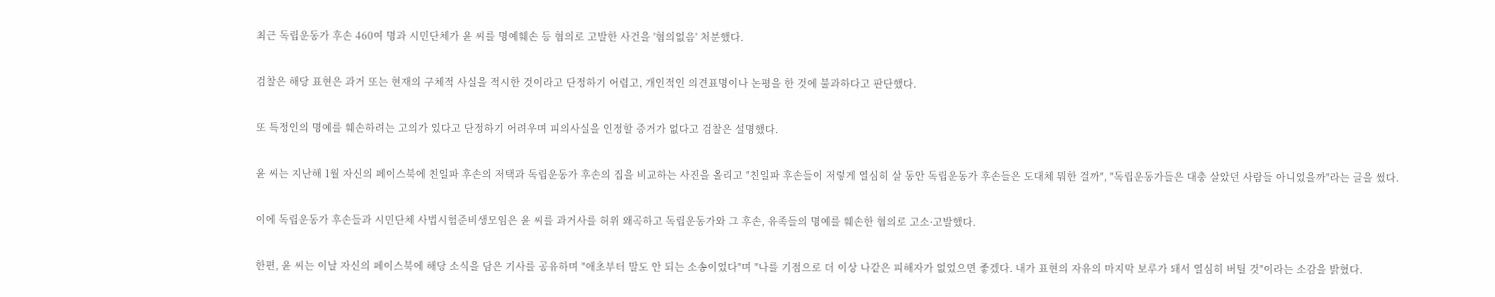최근 독립운동가 후손 460여 명과 시민단체가 윤 씨를 명예훼손 등 혐의로 고발한 사건을 '혐의없음' 처분했다.

검찰은 해당 표현은 과거 또는 현재의 구체적 사실을 적시한 것이라고 단정하기 어렵고, 개인적인 의견표명이나 논평을 한 것에 불과하다고 판단했다.

또 특정인의 명예를 훼손하려는 고의가 있다고 단정하기 어려우며 피의사실을 인정할 증거가 없다고 검찰은 설명했다.

윤 씨는 지난해 1월 자신의 페이스북에 친일파 후손의 저택과 독립운동가 후손의 집을 비교하는 사진을 올리고 "친일파 후손들이 저렇게 열심히 살 동안 독립운동가 후손들은 도대체 뭐한 걸까", "독립운동가들은 대충 살았던 사람들 아니었을까"라는 글을 썼다.

이에 독립운동가 후손들과 시민단체 사법시험준비생모임은 윤 씨를 과거사를 허위 왜곡하고 독립운동가와 그 후손, 유족들의 명예를 훼손한 혐의로 고소·고발했다.

한편, 윤 씨는 이날 자신의 페이스북에 해당 소식을 담은 기사를 공유하며 "애초부터 말도 안 되는 소송이었다"며 "나를 기점으로 더 이상 나같은 피해자가 없었으면 좋겠다. 내가 표현의 자유의 마지막 보루가 돼서 열심히 버틸 것"이라는 소감을 밝혔다.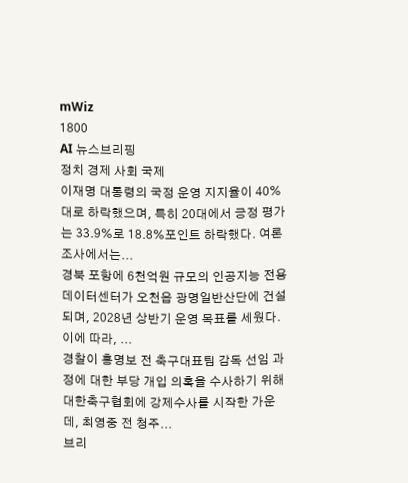mWiz
1800
AI 뉴스브리핑
정치 경제 사회 국제
이재명 대통령의 국정 운영 지지율이 40%대로 하락했으며, 특히 20대에서 긍정 평가는 33.9%로 18.8%포인트 하락했다. 여론조사에서는...
경북 포항에 6천억원 규모의 인공지능 전용 데이터센터가 오천읍 광명일반산단에 건설되며, 2028년 상반기 운영 목표를 세웠다. 이에 따라, ...
경찰이 홍명보 전 축구대표팀 감독 선임 과정에 대한 부당 개입 의혹을 수사하기 위해 대한축구협회에 강제수사를 시작한 가운데, 최영중 전 청주...
브리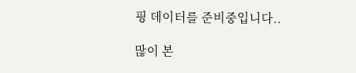핑 데이터를 준비중입니다..

많이 본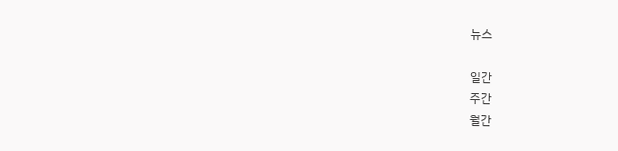뉴스

일간
주간
월간